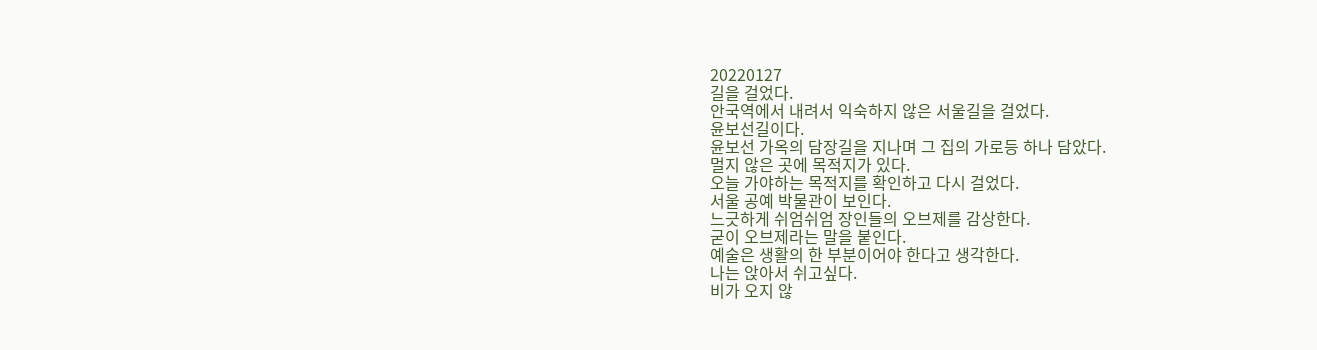20220127
길을 걸었다.
안국역에서 내려서 익숙하지 않은 서울길을 걸었다.
윤보선길이다.
윤보선 가옥의 담장길을 지나며 그 집의 가로등 하나 담았다.
멀지 않은 곳에 목적지가 있다.
오늘 가야하는 목적지를 확인하고 다시 걸었다.
서울 공예 박물관이 보인다.
느긋하게 쉬엄쉬엄 장인들의 오브제를 감상한다.
굳이 오브제라는 말을 붙인다.
예술은 생활의 한 부분이어야 한다고 생각한다.
나는 앉아서 쉬고싶다.
비가 오지 않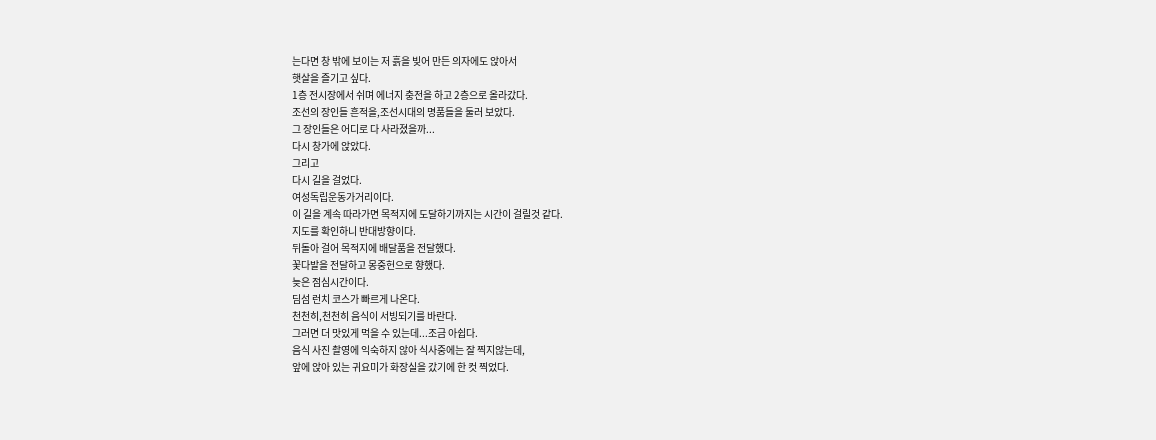는다면 창 밖에 보이는 저 흙을 빚어 만든 의자에도 앉아서
햇살을 즐기고 싶다.
1층 전시장에서 쉬며 에너지 충전을 하고 2층으로 올라갔다.
조선의 장인들 흔적을,조선시대의 명품들을 둘러 보았다.
그 장인들은 어디로 다 사라졌을까...
다시 창가에 앉았다.
그리고
다시 길을 걸었다.
여성독립운동가거리이다.
이 길을 계속 따라가면 목적지에 도달하기까지는 시간이 걸릴것 같다.
지도를 확인하니 반대방향이다.
뒤돌아 걸어 목적지에 배달품을 전달했다.
꽃다발을 전달하고 몽중헌으로 향했다.
늦은 점심시간이다.
딤섬 런치 코스가 빠르게 나온다.
천천히,천천히 음식이 서빙되기를 바란다.
그러면 더 맛있게 먹을 수 있는데...조금 아쉽다.
음식 사진 촬영에 익숙하지 않아 식사중에는 잘 찍지않는데,
앞에 앉아 있는 귀요미가 화장실을 갔기에 한 컷 찍었다.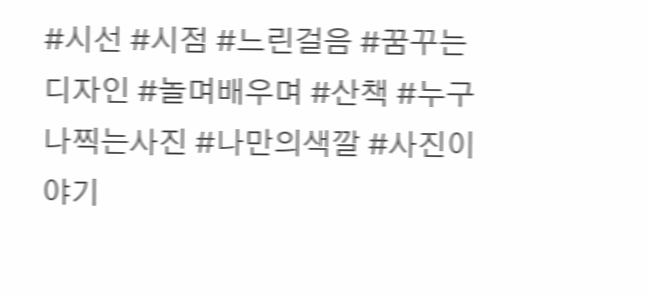#시선 #시점 #느린걸음 #꿈꾸는디자인 #놀며배우며 #산책 #누구나찍는사진 #나만의색깔 #사진이야기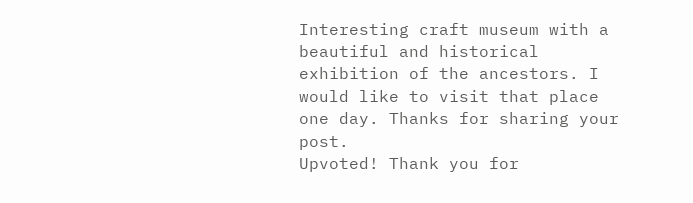Interesting craft museum with a beautiful and historical exhibition of the ancestors. I would like to visit that place one day. Thanks for sharing your post.
Upvoted! Thank you for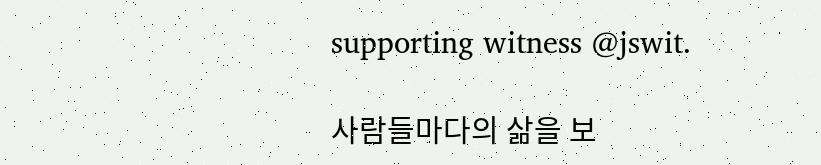supporting witness @jswit.

사람들마다의 삶을 보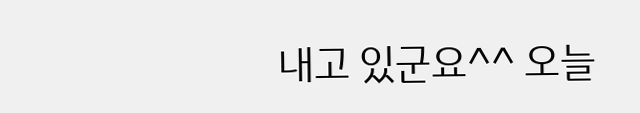내고 있군요^^ 오늘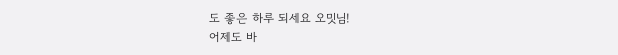도 좋은 하루 되세요 오밋님!
어제도 바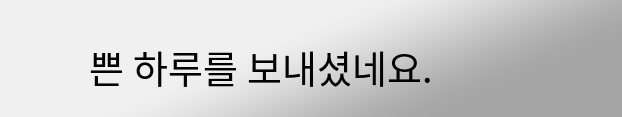쁜 하루를 보내셨네요.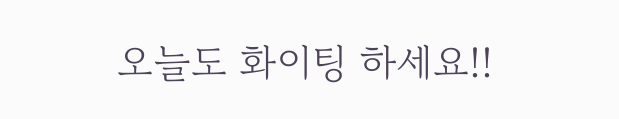오늘도 화이팅 하세요!!